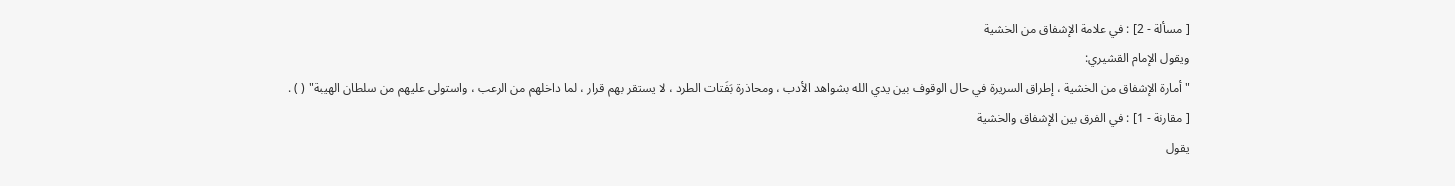[ مسألة - 2] : في علامة الإشفاق من الخشية
ويقول الإمام القشيري:
"أمارة الإشفاق من الخشية ، إطراق السريرة في حال الوقوف بين يدي الله بشواهد الأدب ، ومحاذرة بَفَتات الطرد ، لا يستقر بهم قرار ، لما داخلهم من الرعب ، واستولى عليهم من سلطان الهيبة" ( ) .
[ مقارنة - 1] : في الفرق بين الإشفاق والخشية
يقول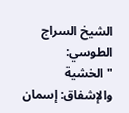الشيخ السراج الطوسي:
"الخشية والإشفاق: إسمان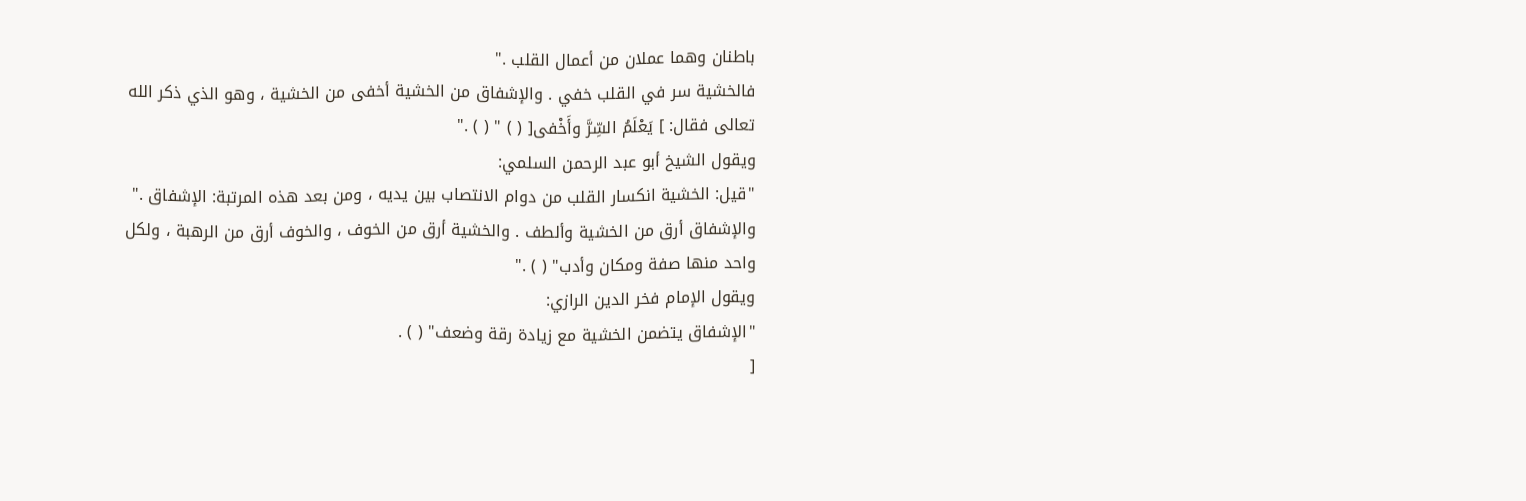باطنان وهما عملان من أعمال القلب ."
فالخشية سر في القلب خفي . والإشفاق من الخشية أخفى من الخشية ، وهو الذي ذكر الله تعالى فقال: ] يَعْلَمُ السِّرَّ وأَخْفى[ ( ) " ( ) ."
ويقول الشيخ أبو عبد الرحمن السلمي:
"قيل: الخشية انكسار القلب من دوام الانتصاب بين يديه ، ومن بعد هذه المرتبة: الإشفاق ."
والإشفاق أرق من الخشية وألطف . والخشية أرق من الخوف ، والخوف أرق من الرهبة ، ولكل واحد منها صفة ومكان وأدب" ( ) ."
ويقول الإمام فخر الدين الرازي:
"الإشفاق يتضمن الخشية مع زيادة رقة وضعف" ( ) .
[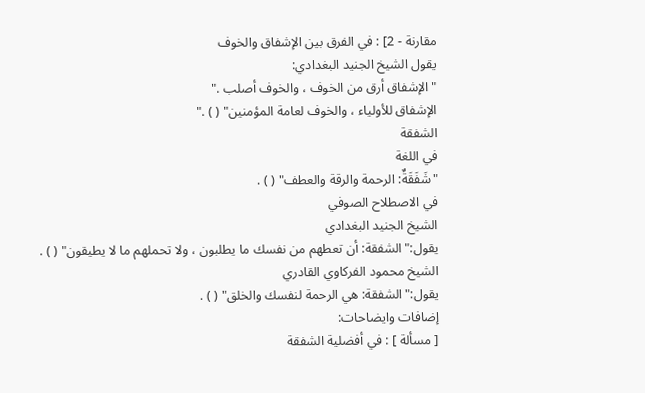مقارنة - 2] : في الفرق بين الإشفاق والخوف
يقول الشيخ الجنيد البغدادي:
"الإشفاق أرق من الخوف ، والخوف أصلب ."
الإشفاق للأولياء ، والخوف لعامة المؤمنين" ( ) ."
الشفقة
في اللغة
"شَفَقَةٌ: الرحمة والرقة والعطف" ( ) .
في الاصطلاح الصوفي
الشيخ الجنيد البغدادي
يقول:"الشفقة: أن تعطهم من نفسك ما يطلبون ، ولا تحملهم ما لا يطيقون" ( ) .
الشيخ محمود الفركاوي القادري
يقول:"الشفقة: هي الرحمة لنفسك والخلق" ( ) .
إضافات وايضاحات:
[ مسألة ] : في أفضلية الشفقة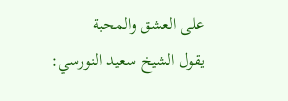على العشق والمحبة
يقول الشيخ سعيد النورسي: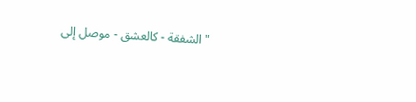"الشفقة - كالعشق - موصل إلى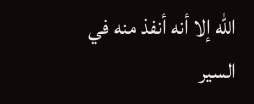الله إلا أنه أنفذ منه في السير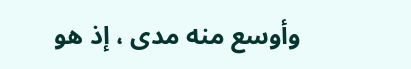وأوسع منه مدى ، إذ هو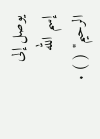يوصل إلى إسم الله الرحيم" ( ) .